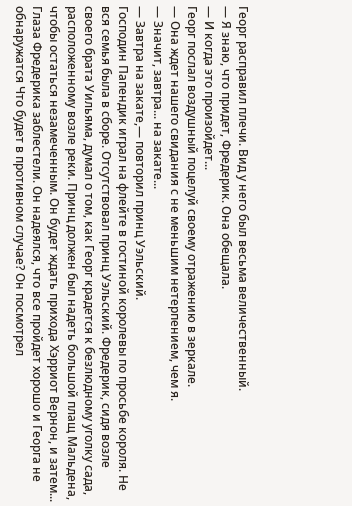Георг расправил плечи. Вид у него был весьма величественный.
— Я знаю, что придет, Фредерик. Она обещала.
— И когда это произойдет...
Георг послал воздушный поцелуй своему отражению в зеркале.
— Она ждет нашего свидания с не меньшим нетерпением, чем я.
— Значит, завтра... на закате...
— Завтра на закате,— повторил принц Уэльский.
Господин Папендик играл на флейте в гостиной королевы по просьбе короля. Не вся семья была в сборе. Отсутствовал принц Уэльский. Фредерик, сидя возле своего брата Уильяма, думал о том, как Георг крадется к безлюдному уголку сада, расположенному возле реки. Принц должен был надеть большой плащ Мальдена, чтобы остаться незамеченным. Он будет ждать прихода Хэрриот Вернон, и затем... Глаза Фредерика заблестели. Он надеялся, что все пройдет хорошо и Георга не обнаружатся Что будет в противном случае? Он посмотрел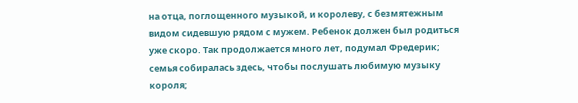на отца, поглощенного музыкой, и королеву, с безмятежным видом сидевшую рядом с мужем. Ребенок должен был родиться уже скоро. Так продолжается много лет, подумал Фредерик; семья собиралась здесь, чтобы послушать любимую музыку короля;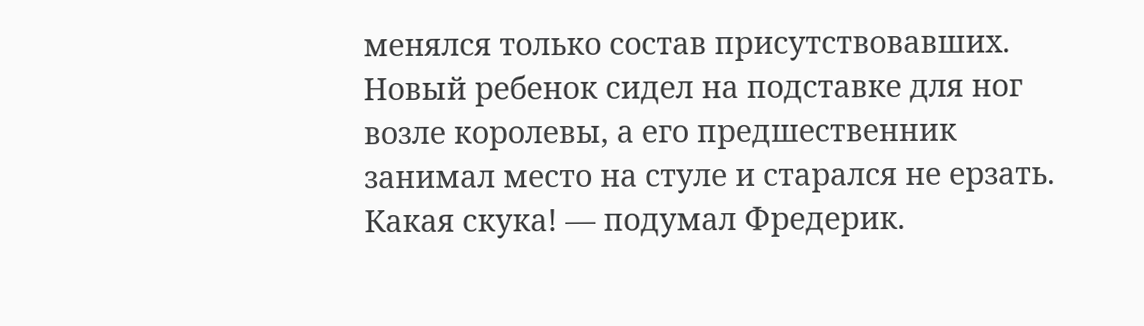менялся только состав присутствовавших. Новый ребенок сидел на подставке для ног возле королевы, а его предшественник занимал место на стуле и старался не ерзать. Какая скука! — подумал Фредерик.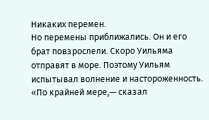Никаких перемен.
Но перемены приближались. Он и его брат повзрослели. Скоро Уильяма отправят в море. Поэтому Уильям испытывал волнение и настороженность. «По крайней мере,— сказал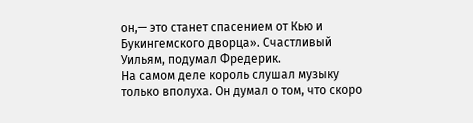он,— это станет спасением от Кью и Букингемского дворца». Счастливый Уильям, подумал Фредерик.
На самом деле король слушал музыку только вполуха. Он думал о том, что скоро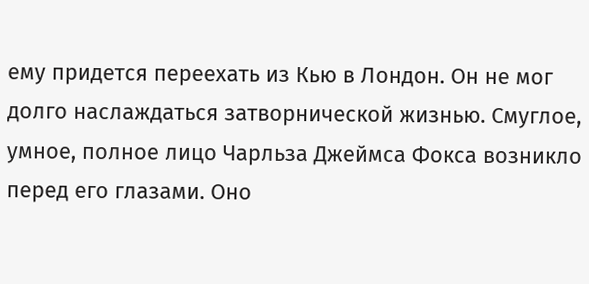ему придется переехать из Кью в Лондон. Он не мог долго наслаждаться затворнической жизнью. Смуглое, умное, полное лицо Чарльза Джеймса Фокса возникло перед его глазами. Оно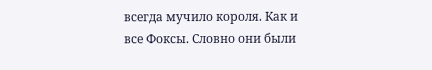всегда мучило короля. Как и все Фоксы. Словно они были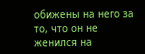обижены на него за то, что он не женился на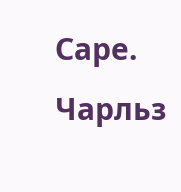Саре. Чарльз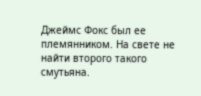Джеймс Фокс был ее племянником. На свете не найти второго такого смутьяна.